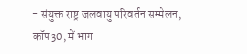- संयुक्त राष्ट्र जलवायु परिवर्तन सम्मेलन, कॉप30, में भाग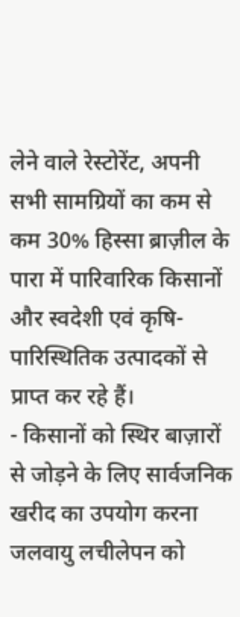लेने वाले रेस्टोरेंट, अपनी सभी सामग्रियों का कम से कम 30% हिस्सा ब्राज़ील के पारा में पारिवारिक किसानों और स्वदेशी एवं कृषि-पारिस्थितिक उत्पादकों से प्राप्त कर रहे हैं।
- किसानों को स्थिर बाज़ारों से जोड़ने के लिए सार्वजनिक खरीद का उपयोग करना जलवायु लचीलेपन को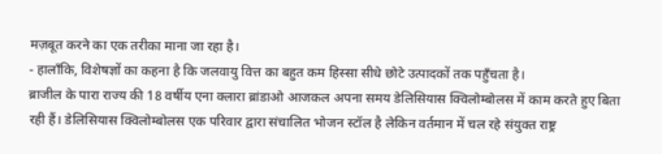मज़बूत करने का एक तरीका माना जा रहा है।
- हालाँकि, विशेषज्ञों का कहना है कि जलवायु वित्त का बहुत कम हिस्सा सीधे छोटे उत्पादकों तक पहुँचता है।
ब्राजील के पारा राज्य की 18 वर्षीय एना क्लारा ब्रांडाओ आजकल अपना समय डेलिसियास क्विलोम्बोलस में काम करते हुए बिता रही हैं। डेलिसियास क्विलोम्बोलस एक परिवार द्वारा संचालित भोजन स्टॉल है लेकिन वर्तमान में चल रहे संयुक्त राष्ट्र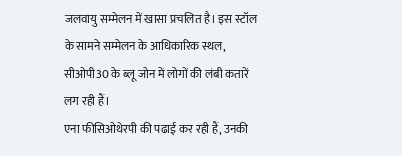जलवायु सम्मेलन में खासा प्रचलित है। इस स्टॉल के सामने सम्मेलन के आधिकारिक स्थल, सीओपी30 के ब्लू जोन में लोगों की लंबी कतारें लग रही हैं।
एना फीसिओथेरपी की पढाई कर रही हैं, उनकी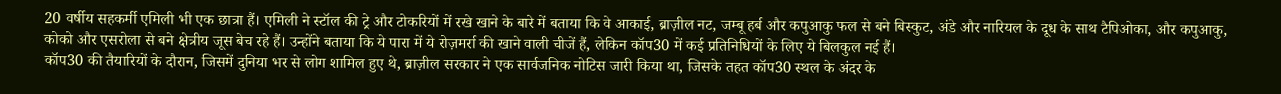20 वर्षीय सहकर्मी एमिली भी एक छात्रा हैं। एमिली ने स्टॉल की ट्रे और टोकरियों में रखे खाने के बारे में बताया कि वे आकाई, ब्राज़ील नट, जम्बू हर्ब और कपुआकु फल से बने बिस्कुट, अंडे और नारियल के दूध के साथ टैपिओका, और कपुआकु, कोको और एसरोला से बने क्षेत्रीय जूस बेच रहे हैं। उन्होंने बताया कि ये पारा में ये रोज़मर्रा की खाने वाली चीजें हैं, लेकिन कॉप30 में कई प्रतिनिधियों के लिए ये बिलकुल नई हैं।
कॉप30 की तैयारियों के दौरान, जिसमें दुनिया भर से लोग शामिल हुए थे, ब्राज़ील सरकार ने एक सार्वजनिक नोटिस जारी किया था, जिसके तहत कॉप30 स्थल के अंदर के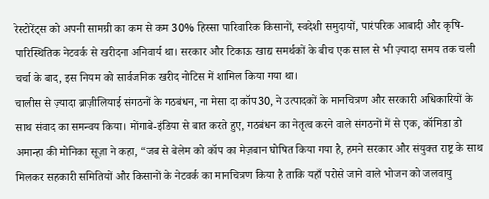रेस्टोरेंट्स को अपनी सामग्री का कम से कम 30% हिस्सा पारिवारिक किसानों, स्वदेशी समुदायों, पारंपरिक आबादी और कृषि-पारिस्थितिक नेटवर्क से खरीदना अनिवार्य था। सरकार और टिकाऊ खाद्य समर्थकों के बीच एक साल से भी ज़्यादा समय तक चली चर्चा के बाद, इस नियम को सार्वजनिक खरीद नोटिस में शामिल किया गया था।
चालीस से ज़्यादा ब्राज़ीलियाई संगठनों के गठबंधन, ना मेसा दा कॉप30, ने उत्पादकों के मानचित्रण और सरकारी अधिकारियों के साथ संवाद का समन्वय किया। मोंगाबे-इंडिया से बात करते हुए, गठबंधन का नेतृत्व करने वाले संगठनों में से एक, कॉमिडा डो अमान्हा की मोनिका सूज़ा ने कहा, “जब से बेलेम को कॉप का मेज़बान घोषित किया गया है, हमने सरकार और संयुक्त राष्ट्र के साथ मिलकर सहकारी समितियों और किसानों के नेटवर्क का मानचित्रण किया है ताकि यहाँ परोसे जाने वाले भोजन को जलवायु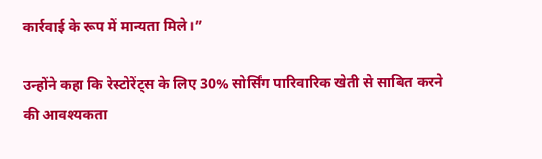कार्रवाई के रूप में मान्यता मिले।”

उन्होंने कहा कि रेस्टोरेंट्स के लिए 30% सोर्सिंग पारिवारिक खेती से साबित करने की आवश्यकता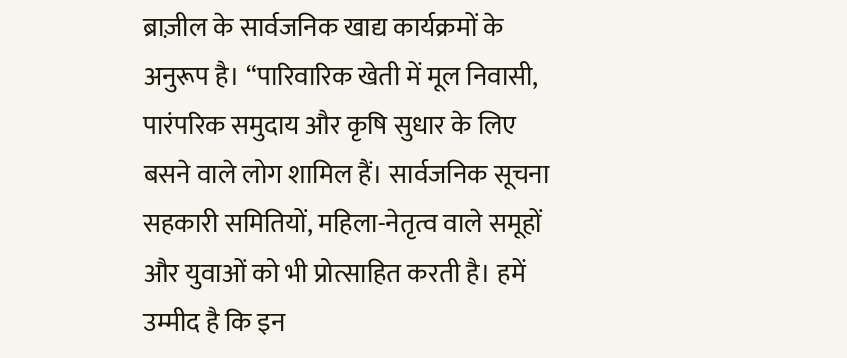ब्राज़ील के सार्वजनिक खाद्य कार्यक्रमों के अनुरूप है। “पारिवारिक खेती में मूल निवासी, पारंपरिक समुदाय और कृषि सुधार के लिए बसने वाले लोग शामिल हैं। सार्वजनिक सूचना सहकारी समितियों, महिला-नेतृत्व वाले समूहों और युवाओं को भी प्रोत्साहित करती है। हमें उम्मीद है कि इन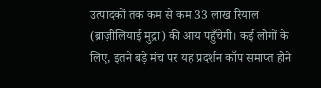उत्पादकों तक कम से कम 33 लाख रियाल (ब्राज़ीलियाई मुद्रा) की आय पहुँचेगी। कई लोगों के लिए, इतने बड़े मंच पर यह प्रदर्शन कॉप समाप्त होने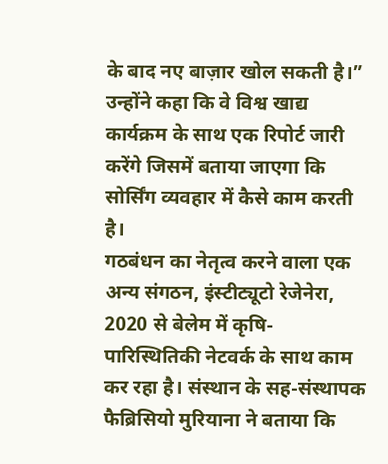के बाद नए बाज़ार खोल सकती है।” उन्होंने कहा कि वे विश्व खाद्य कार्यक्रम के साथ एक रिपोर्ट जारी करेंगे जिसमें बताया जाएगा कि सोर्सिंग व्यवहार में कैसे काम करती है।
गठबंधन का नेतृत्व करने वाला एक अन्य संगठन, इंस्टीट्यूटो रेजेनेरा, 2020 से बेलेम में कृषि-पारिस्थितिकी नेटवर्क के साथ काम कर रहा है। संस्थान के सह-संस्थापक फैब्रिसियो मुरियाना ने बताया कि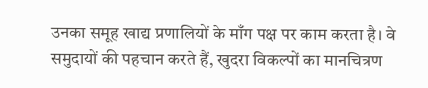उनका समूह खाद्य प्रणालियों के माँग पक्ष पर काम करता है। वे समुदायों की पहचान करते हैं, खुदरा विकल्पों का मानचित्रण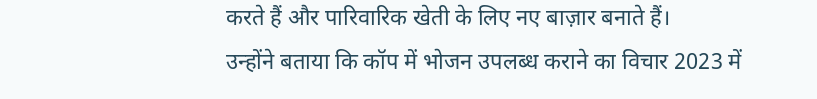करते हैं और पारिवारिक खेती के लिए नए बाज़ार बनाते हैं।
उन्होंने बताया कि कॉप में भोजन उपलब्ध कराने का विचार 2023 में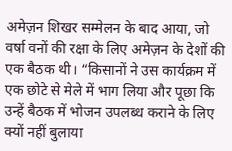अमेज़न शिखर सम्मेलन के बाद आया, जो वर्षा वनों की रक्षा के लिए अमेज़न के देशों की एक बैठक थी। “किसानों ने उस कार्यक्रम में एक छोटे से मेले में भाग लिया और पूछा कि उन्हें बैठक में भोजन उपलब्ध कराने के लिए क्यों नहीं बुलाया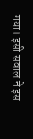गया। इसी सवाल ने इस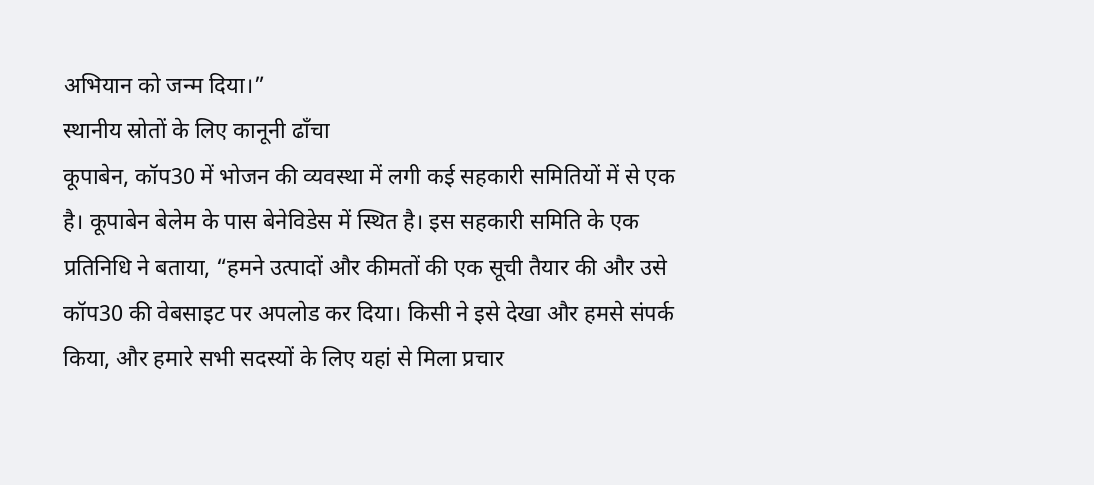अभियान को जन्म दिया।”
स्थानीय स्रोतों के लिए कानूनी ढाँचा
कूपाबेन, कॉप30 में भोजन की व्यवस्था में लगी कई सहकारी समितियों में से एक है। कूपाबेन बेलेम के पास बेनेविडेस में स्थित है। इस सहकारी समिति के एक प्रतिनिधि ने बताया, “हमने उत्पादों और कीमतों की एक सूची तैयार की और उसे कॉप30 की वेबसाइट पर अपलोड कर दिया। किसी ने इसे देखा और हमसे संपर्क किया, और हमारे सभी सदस्यों के लिए यहां से मिला प्रचार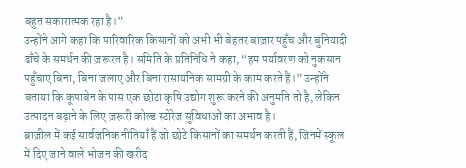बहुत सकारात्मक रहा है।”
उन्होंने आगे कहा कि पारिवारिक किसानों को अभी भी बेहतर बाज़ार पहुँच और बुनियादी ढाँचे के समर्थन की ज़रूरत है। समिति के प्रतिनिधि ने कहा, “हम पर्यावरण को नुकसान पहुँचाए बिना, बिना जलाए और बिना रासायनिक सामग्री के काम करते हैं।” उन्होंने बताया कि कूपाबेन के पास एक छोटा कृषि उद्योग शुरू करने की अनुमति तो है, लेकिन उत्पादन बढ़ाने के लिए ज़रूरी कोल्ड स्टोरेज सुविधाओं का अभाव है।
ब्राज़ील में कई सार्वजनिक नीतियाँ हैं जो छोटे किसानों का समर्थन करती हैं, जिनमें स्कूल में दिए जाने वाले भोजन की खरीद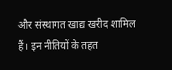और संस्थागत खाद्य खरीद शामिल हैं। इन नीतियों के तहत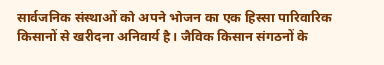सार्वजनिक संस्थाओं को अपने भोजन का एक हिस्सा पारिवारिक किसानों से खरीदना अनिवार्य है। जैविक किसान संगठनों के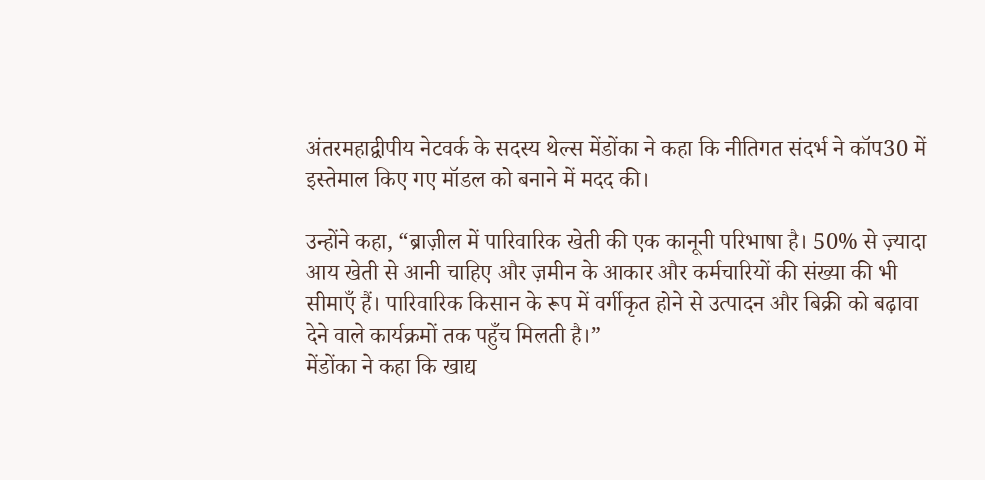अंतरमहाद्वीपीय नेटवर्क के सदस्य थेल्स मेंडोंका ने कहा कि नीतिगत संदर्भ ने कॉप30 में इस्तेमाल किए गए मॉडल को बनाने में मदद की।

उन्होंने कहा, “ब्राज़ील में पारिवारिक खेती की एक कानूनी परिभाषा है। 50% से ज़्यादा आय खेती से आनी चाहिए और ज़मीन के आकार और कर्मचारियों की संख्या की भी सीमाएँ हैं। पारिवारिक किसान के रूप में वर्गीकृत होने से उत्पादन और बिक्री को बढ़ावा देने वाले कार्यक्रमों तक पहुँच मिलती है।”
मेंडोंका ने कहा कि खाद्य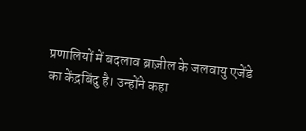प्रणालियों में बदलाव ब्राज़ील के जलवायु एजेंडे का केंद्रबिंदु है। उन्होंने कहा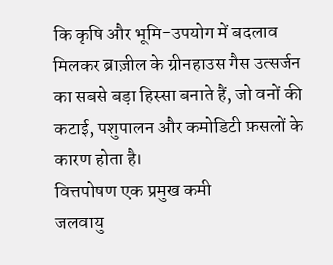कि कृषि और भूमि-उपयोग में बदलाव मिलकर ब्राज़ील के ग्रीनहाउस गैस उत्सर्जन का सबसे बड़ा हिस्सा बनाते हैं, जो वनों की कटाई, पशुपालन और कमोडिटी फ़सलों के कारण होता है।
वित्तपोषण एक प्रमुख कमी
जलवायु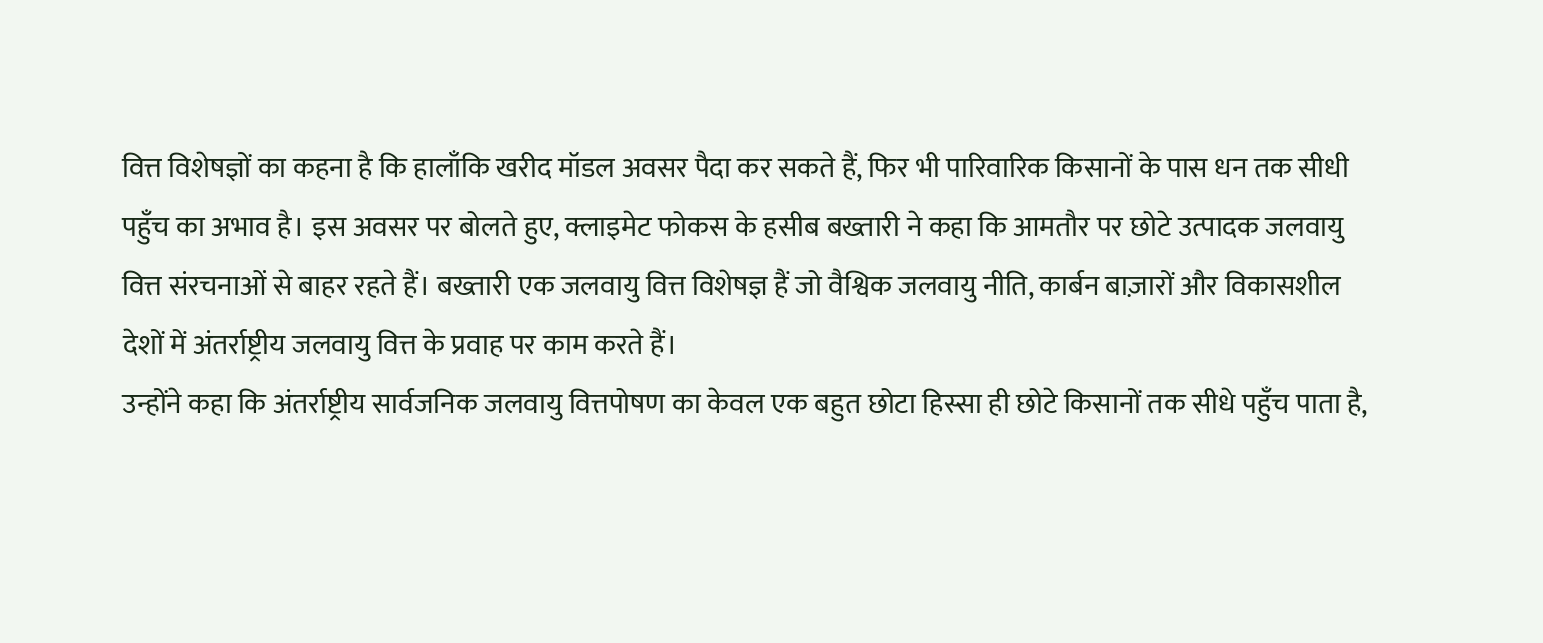वित्त विशेषज्ञों का कहना है कि हालाँकि खरीद मॉडल अवसर पैदा कर सकते हैं, फिर भी पारिवारिक किसानों के पास धन तक सीधी पहुँच का अभाव है। इस अवसर पर बोलते हुए, क्लाइमेट फोकस के हसीब बख्तारी ने कहा कि आमतौर पर छोटे उत्पादक जलवायु वित्त संरचनाओं से बाहर रहते हैं। बख्तारी एक जलवायु वित्त विशेषज्ञ हैं जो वैश्विक जलवायु नीति, कार्बन बाज़ारों और विकासशील देशों में अंतर्राष्ट्रीय जलवायु वित्त के प्रवाह पर काम करते हैं।
उन्होंने कहा कि अंतर्राष्ट्रीय सार्वजनिक जलवायु वित्तपोषण का केवल एक बहुत छोटा हिस्सा ही छोटे किसानों तक सीधे पहुँच पाता है,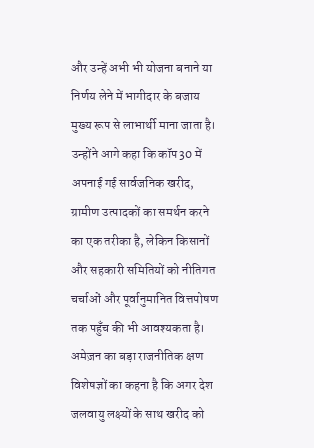और उन्हें अभी भी योजना बनाने या निर्णय लेने में भागीदार के बजाय मुख्य रूप से लाभार्थी माना जाता है। उन्होंने आगे कहा कि कॉप30 में अपनाई गई सार्वजनिक खरीद, ग्रामीण उत्पादकों का समर्थन करने का एक तरीका है, लेकिन किसानों और सहकारी समितियों को नीतिगत चर्चाओं और पूर्वानुमानित वित्तपोषण तक पहुँच की भी आवश्यकता है।
अमेज़न का बड़ा राजनीतिक क्षण
विशेषज्ञों का कहना है कि अगर देश जलवायु लक्ष्यों के साथ खरीद को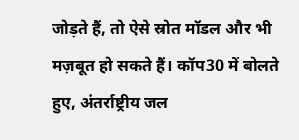जोड़ते हैं, तो ऐसे स्रोत मॉडल और भी मज़बूत हो सकते हैं। कॉप30 में बोलते हुए, अंतर्राष्ट्रीय जल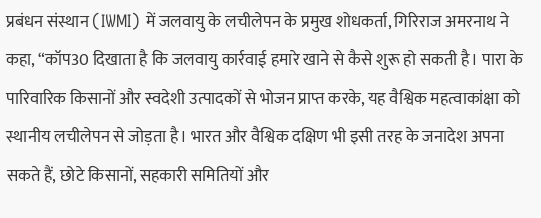प्रबंधन संस्थान (IWMI) में जलवायु के लचीलेपन के प्रमुख शोधकर्ता, गिरिराज अमरनाथ ने कहा, “कॉप30 दिखाता है कि जलवायु कार्रवाई हमारे खाने से कैसे शुरू हो सकती है। पारा के पारिवारिक किसानों और स्वदेशी उत्पादकों से भोजन प्राप्त करके, यह वैश्विक महत्वाकांक्षा को स्थानीय लचीलेपन से जोड़ता है। भारत और वैश्विक दक्षिण भी इसी तरह के जनादेश अपना सकते हैं, छोटे किसानों, सहकारी समितियों और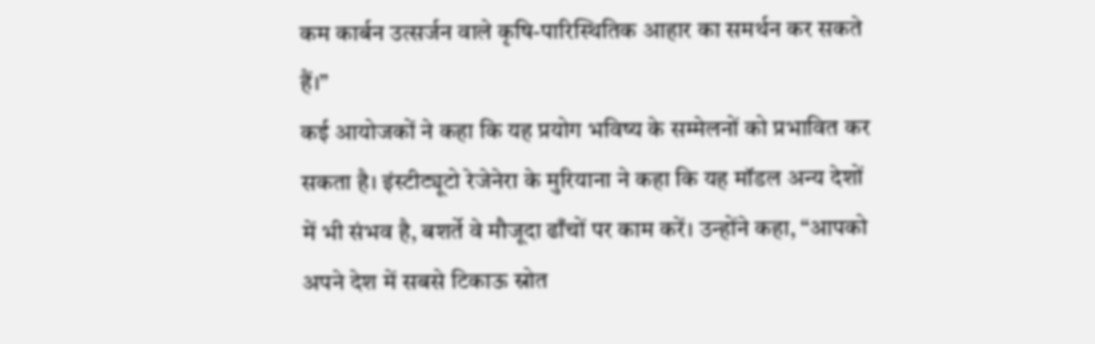कम कार्बन उत्सर्जन वाले कृषि-पारिस्थितिक आहार का समर्थन कर सकते हैं।”
कई आयोजकों ने कहा कि यह प्रयोग भविष्य के सम्मेलनों को प्रभावित कर सकता है। इंस्टीट्यूटो रेजेनेरा के मुरियाना ने कहा कि यह मॉडल अन्य देशों में भी संभव है, बशर्ते वे मौजूदा ढाँचों पर काम करें। उन्होंने कहा, “आपको अपने देश में सबसे टिकाऊ स्रोत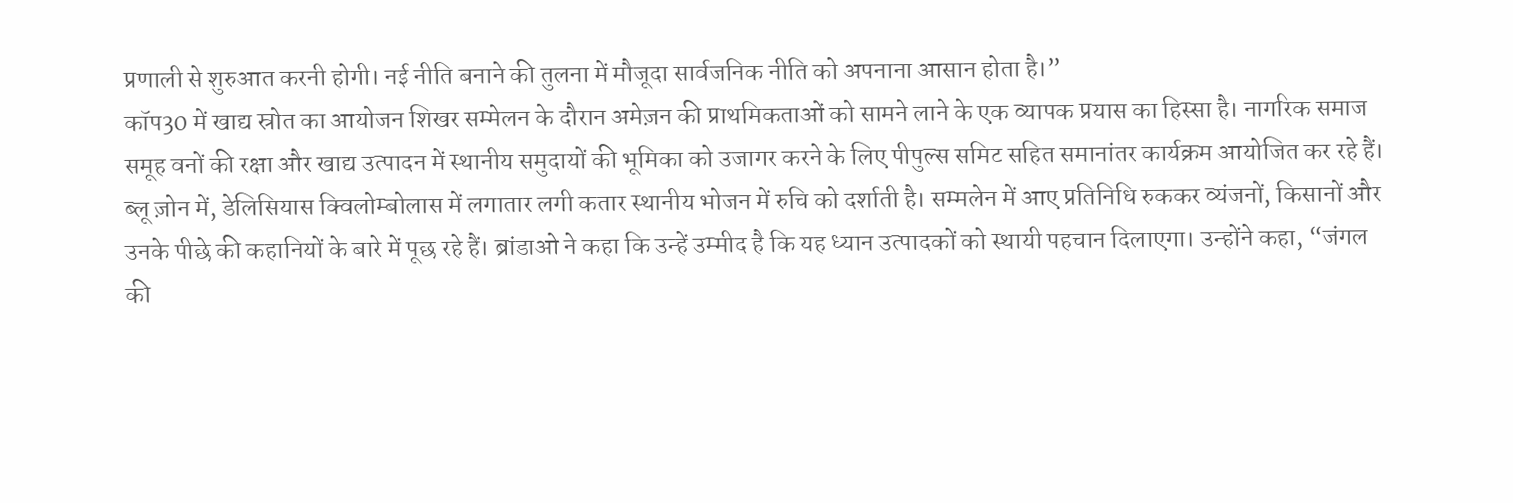प्रणाली से शुरुआत करनी होगी। नई नीति बनाने की तुलना में मौजूदा सार्वजनिक नीति को अपनाना आसान होता है।”
कॉप30 में खाद्य स्रोत का आयोजन शिखर सम्मेलन के दौरान अमेज़न की प्राथमिकताओं को सामने लाने के एक व्यापक प्रयास का हिस्सा है। नागरिक समाज समूह वनों की रक्षा और खाद्य उत्पादन में स्थानीय समुदायों की भूमिका को उजागर करने के लिए पीपुल्स समिट सहित समानांतर कार्यक्रम आयोजित कर रहे हैं।
ब्लू ज़ोन में, डेलिसियास क्विलोम्बोलास में लगातार लगी कतार स्थानीय भोजन में रुचि को दर्शाती है। सम्मलेन में आए प्रतिनिधि रुककर व्यंजनों, किसानों और उनके पीछे की कहानियों के बारे में पूछ रहे हैं। ब्रांडाओ ने कहा कि उन्हें उम्मीद है कि यह ध्यान उत्पादकों को स्थायी पहचान दिलाएगा। उन्होंने कहा, “जंगल की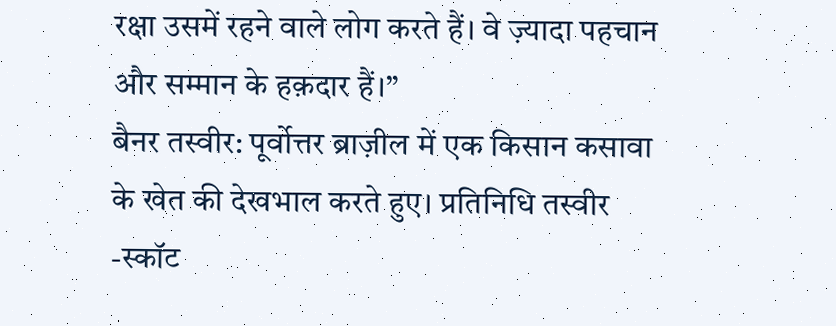रक्षा उसमें रहने वाले लोग करते हैं। वे ज़्यादा पहचान और सम्मान के हक़दार हैं।”
बैनर तस्वीर: पूर्वोत्तर ब्राज़ील में एक किसान कसावा के खेत की देखभाल करते हुए। प्रतिनिधि तस्वीर -स्कॉट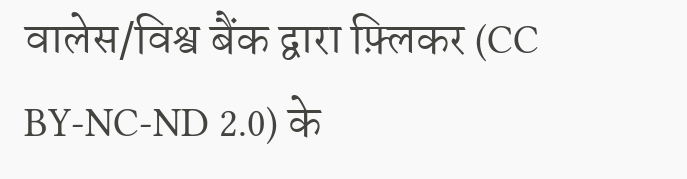वालेस/विश्व बैंक द्वारा फ़्लिकर (CC BY-NC-ND 2.0) के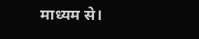माध्यम से।